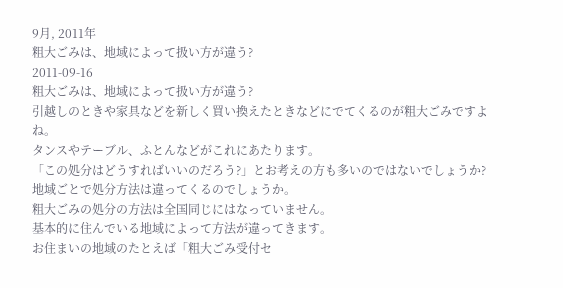9月, 2011年
粗大ごみは、地域によって扱い方が違う?
2011-09-16
粗大ごみは、地域によって扱い方が違う?
引越しのときや家具などを新しく買い換えたときなどにでてくるのが粗大ごみですよね。
タンスやテーブル、ふとんなどがこれにあたります。
「この処分はどうすればいいのだろう?」とお考えの方も多いのではないでしょうか?
地域ごとで処分方法は違ってくるのでしょうか。
粗大ごみの処分の方法は全国同じにはなっていません。
基本的に住んでいる地域によって方法が違ってきます。
お住まいの地域のたとえば「粗大ごみ受付セ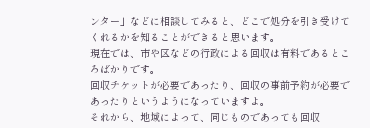ンター」などに相談してみると、どこで処分を引き受けてくれるかを知ることができると思います。
現在では、市や区などの行政による回収は有料であるところばかりです。
回収チケットが必要であったり、回収の事前予約が必要であったりというようになっていますよ。
それから、地域によって、同じものであっても回収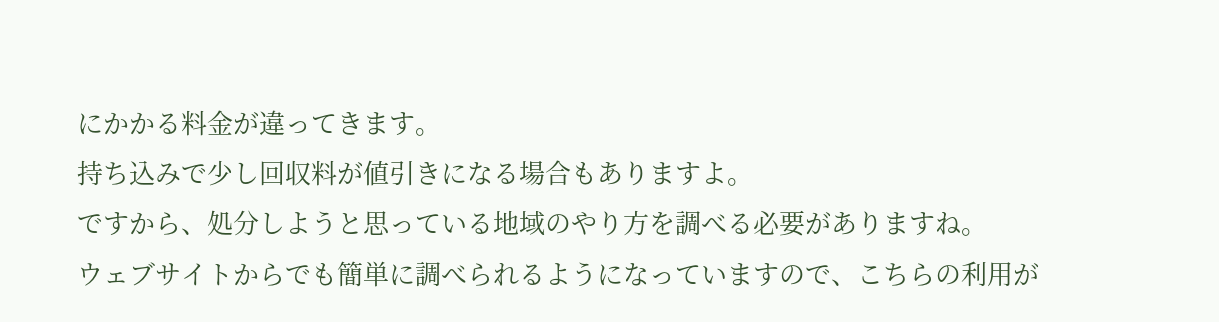にかかる料金が違ってきます。
持ち込みで少し回収料が値引きになる場合もありますよ。
ですから、処分しようと思っている地域のやり方を調べる必要がありますね。
ウェブサイトからでも簡単に調べられるようになっていますので、こちらの利用が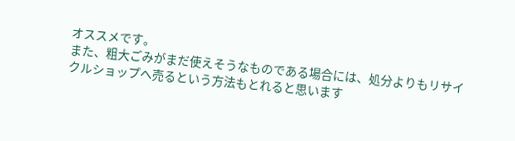オススメです。
また、粗大ごみがまだ使えそうなものである場合には、処分よりもリサイクルショップへ売るという方法もとれると思います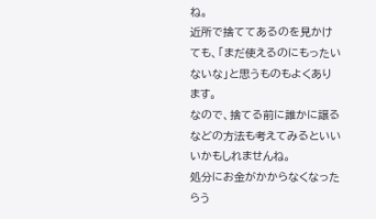ね。
近所で捨ててあるのを見かけても、「まだ使えるのにもったいないな」と思うものもよくあります。
なので、捨てる前に誰かに譲るなどの方法も考えてみるといいいかもしれませんね。
処分にお金がかからなくなったらう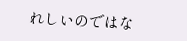れしいのではな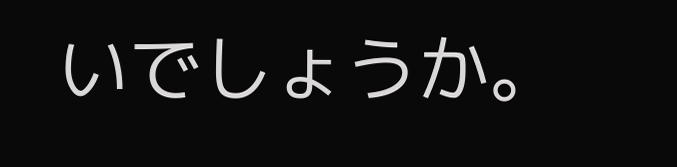いでしょうか。